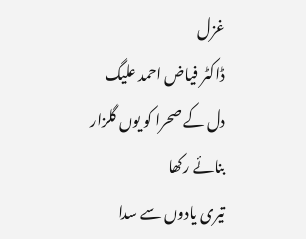غزل
ڈاکٹر فیاض احمد علیگ
دل کے صحرا کو یوں گلزار بنائے رکھا
تیری یادوں سے سدا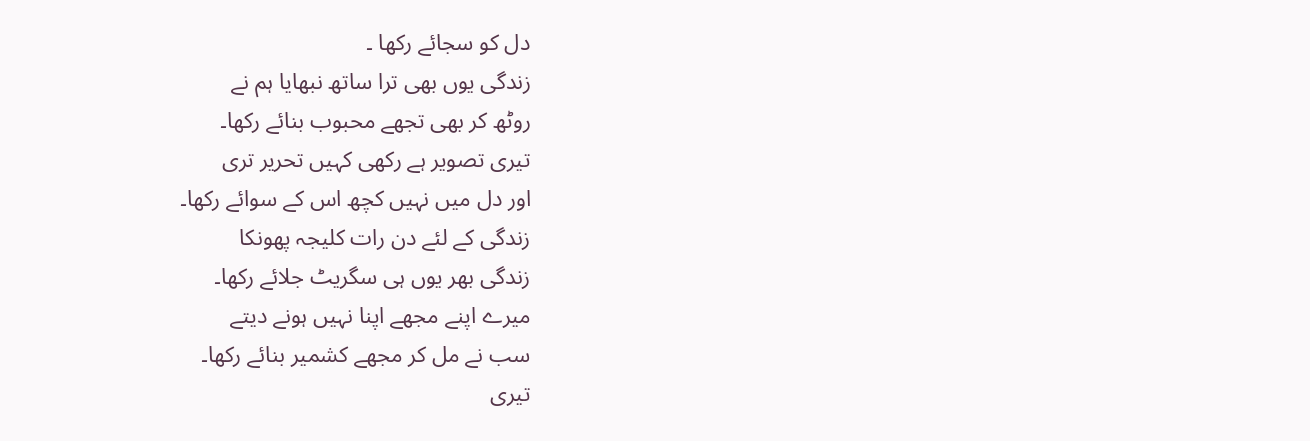دل کو سجائے رکھا ۔
زندگی یوں بھی ترا ساتھ نبھایا ہم نے
روٹھ کر بھی تجھے محبوب بنائے رکھا۔
تیری تصویر ہے رکھی کہیں تحریر تری
اور دل میں نہیں کچھ اس کے سوائے رکھا۔
زندگی کے لئے دن رات کلیجہ پھونکا
زندگی بھر یوں ہی سگریٹ جلائے رکھا۔
میرے اپنے مجھے اپنا نہیں ہونے دیتے
سب نے مل کر مجھے کشمیر بنائے رکھا۔
تیری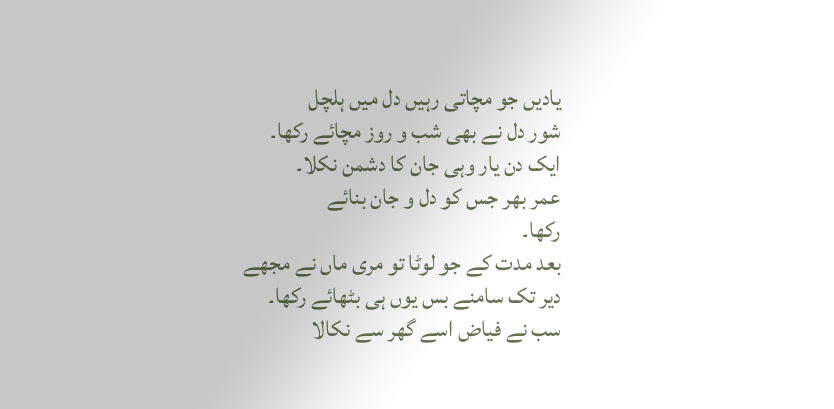یادیں جو مچاتی رہیں دل میں ہلچل
شور دل نے بھی شب و روز مچائے رکھا۔
ایک دن یار وہی جان کا دشمن نکلا۔
عمر بھر جس کو دل و جان بنائے
رکھا۔
بعد مدت کے جو لوٹا تو مری ماں نے مجھے
دیر تک سامنے بس یوں ہی بٹھائے رکھا۔
سب نے فیاض اسے گھر سے نکالا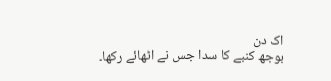اک دن
بوجھ کنبے کا سدا جس نے اٹھائے رکھا۔